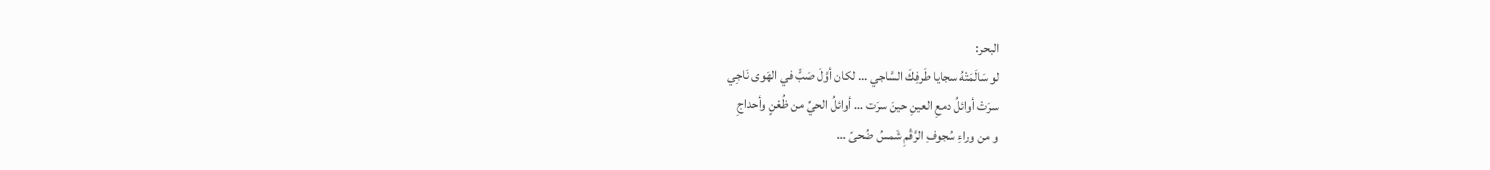البحر:
لو سَالَمَتْهُ سجايا طَرفِكَ السَّاجي … لكان أوَّلَ صَبٍّ في الهَوى نَاجِي
سرَتْ أوائلُ دمعِ العينِ حينَ سرَت … أوائلُ الحيِّ من ظُعْنٍ وأحداجِ
و من وراءِ سُجوفِ الرَّقْمِ شَمسُ ضُحىً …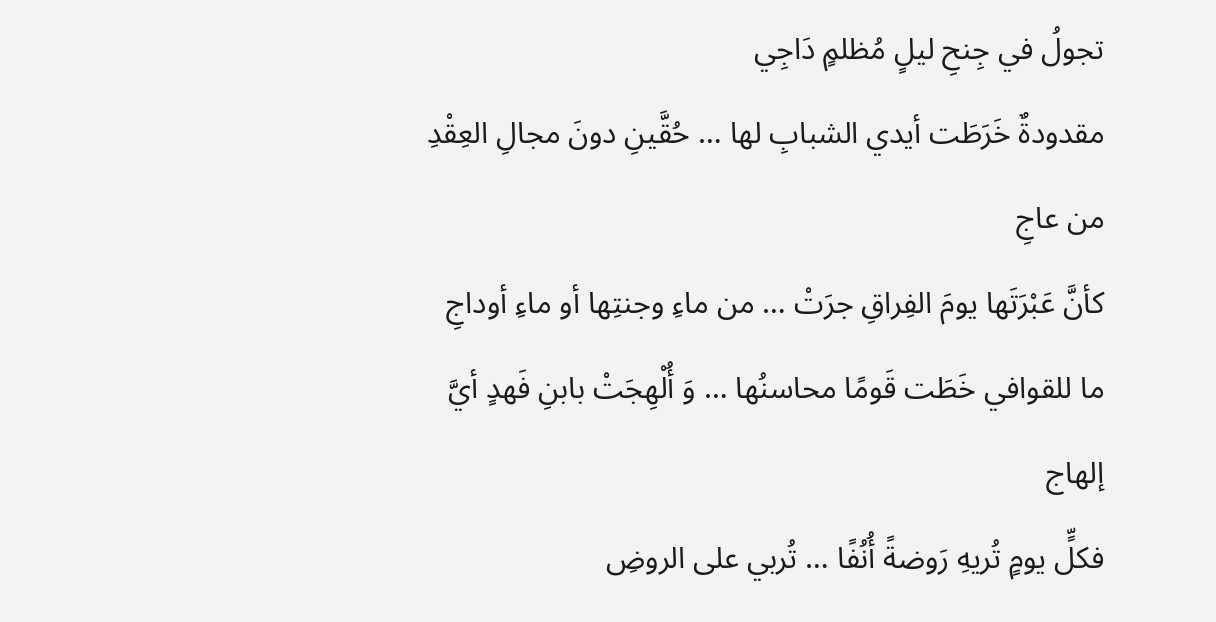تجولُ في جِنحِ ليلٍ مُظلمٍ دَاجِي
مقدودةٌ خَرَطَت أيدي الشبابِ لها … حُقَّينِ دونَ مجالِ العِقْدِ من عاجِ
كأنَّ عَبْرَتَها يومَ الفِراقِ جرَتْ … من ماءِ وجنتِها أو ماءِ أوداجِ
ما للقوافي خَطَت قَومًا محاسنُها … وَ أُلْهِجَتْ بابنِ فَهدٍ أيَّ إلهاج
فكلٍّ يومٍ تُريهِ رَوضةً أُنُفًا … تُربي على الروضِ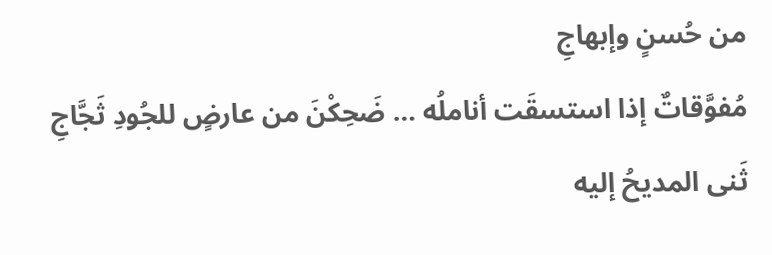من حُسنٍ وإبهاجِ
مُفوَّقاتٌ إذا استسقَت أناملُه … ضَحِكْنَ من عارضٍ للجُودِ ثَجَّاجِ
ثَنى المديحُ إليه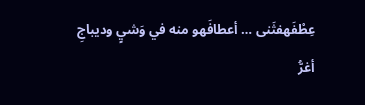عِطْفَهفثَنى … أعطافَهو منه في وَشيٍ وديباجِ
أغرُّ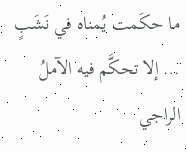ما حكَمت يُمناه في نَشَبٍ … إلا تحكَّم فيه الآملُ الراجي